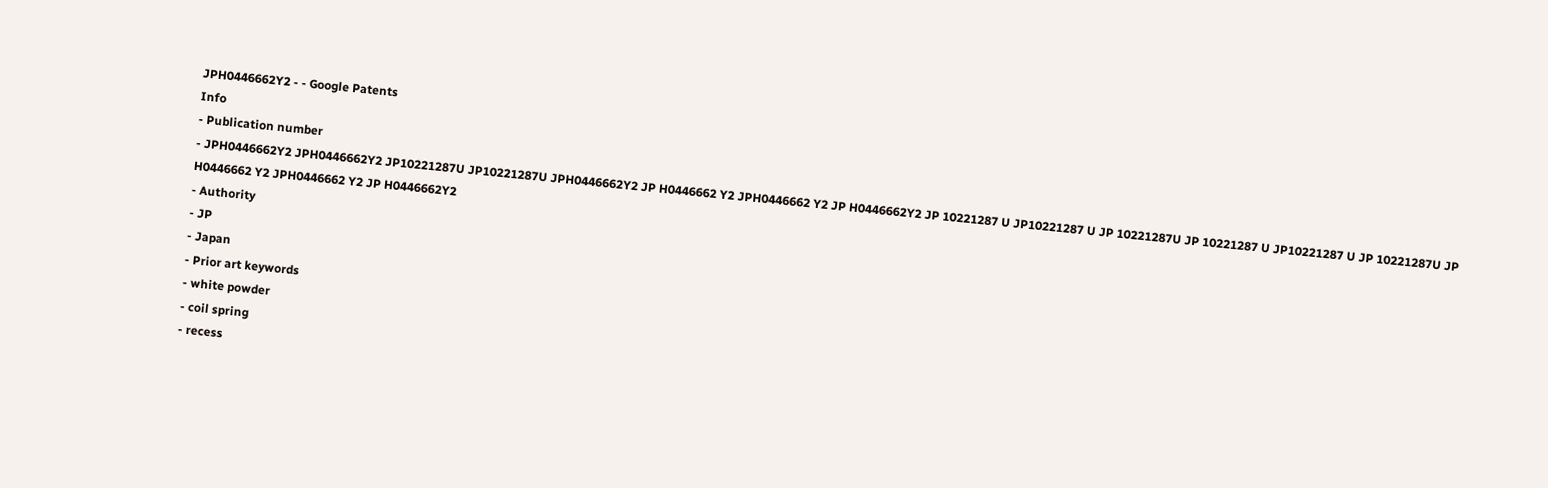JPH0446662Y2 - - Google Patents
Info
- Publication number
- JPH0446662Y2 JPH0446662Y2 JP10221287U JP10221287U JPH0446662Y2 JP H0446662 Y2 JPH0446662 Y2 JP H0446662Y2 JP 10221287 U JP10221287 U JP 10221287U JP 10221287 U JP10221287 U JP 10221287U JP H0446662 Y2 JPH0446662 Y2 JP H0446662Y2
- Authority
- JP
- Japan
- Prior art keywords
- white powder
- coil spring
- recess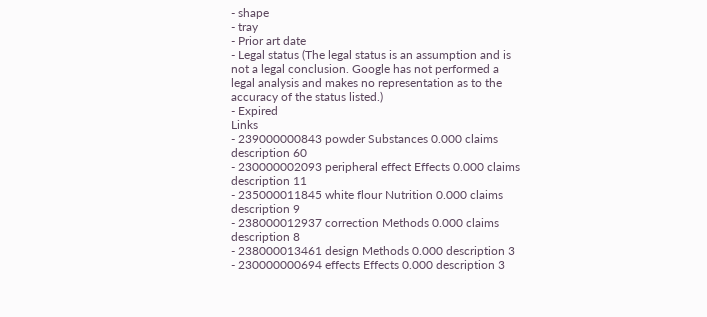- shape
- tray
- Prior art date
- Legal status (The legal status is an assumption and is not a legal conclusion. Google has not performed a legal analysis and makes no representation as to the accuracy of the status listed.)
- Expired
Links
- 239000000843 powder Substances 0.000 claims description 60
- 230000002093 peripheral effect Effects 0.000 claims description 11
- 235000011845 white flour Nutrition 0.000 claims description 9
- 238000012937 correction Methods 0.000 claims description 8
- 238000013461 design Methods 0.000 description 3
- 230000000694 effects Effects 0.000 description 3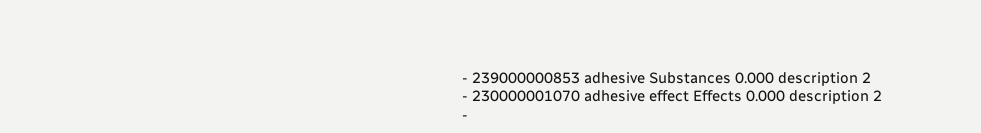- 239000000853 adhesive Substances 0.000 description 2
- 230000001070 adhesive effect Effects 0.000 description 2
-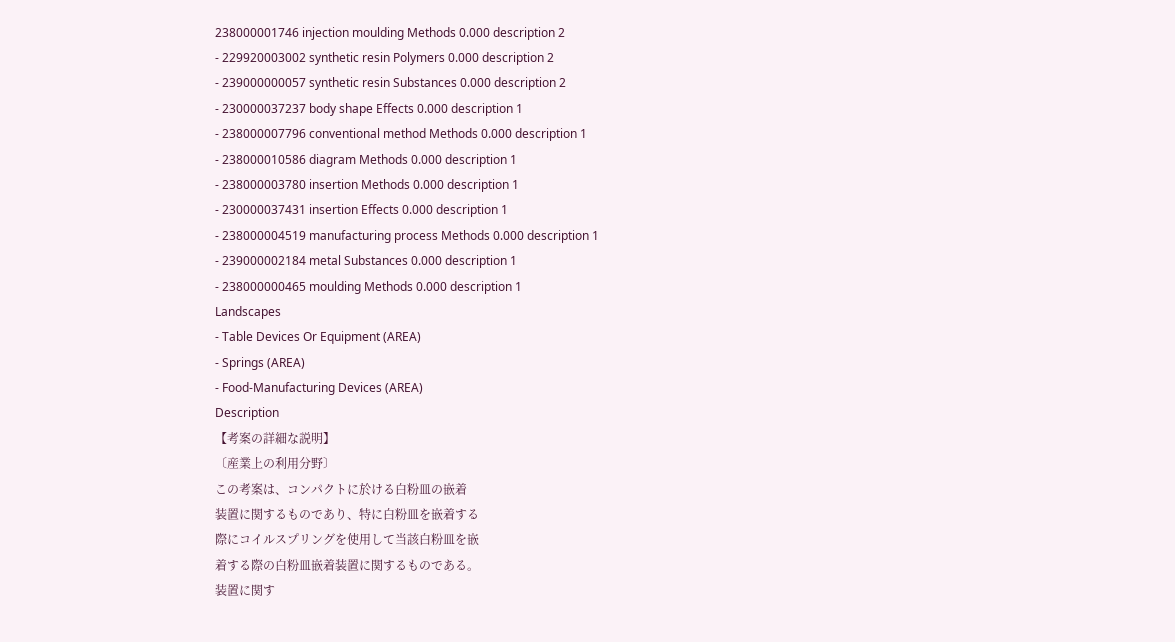238000001746 injection moulding Methods 0.000 description 2
- 229920003002 synthetic resin Polymers 0.000 description 2
- 239000000057 synthetic resin Substances 0.000 description 2
- 230000037237 body shape Effects 0.000 description 1
- 238000007796 conventional method Methods 0.000 description 1
- 238000010586 diagram Methods 0.000 description 1
- 238000003780 insertion Methods 0.000 description 1
- 230000037431 insertion Effects 0.000 description 1
- 238000004519 manufacturing process Methods 0.000 description 1
- 239000002184 metal Substances 0.000 description 1
- 238000000465 moulding Methods 0.000 description 1
Landscapes
- Table Devices Or Equipment (AREA)
- Springs (AREA)
- Food-Manufacturing Devices (AREA)
Description
【考案の詳細な説明】
〔産業上の利用分野〕
この考案は、コンパクトに於ける白粉皿の嵌着
装置に関するものであり、特に白粉皿を嵌着する
際にコイルスプリングを使用して当該白粉皿を嵌
着する際の白粉皿嵌着装置に関するものである。
装置に関す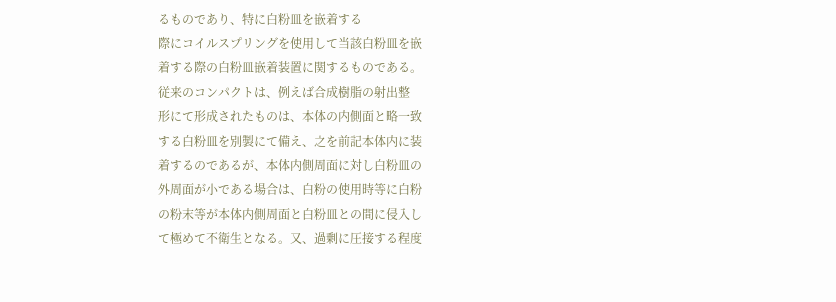るものであり、特に白粉皿を嵌着する
際にコイルスプリングを使用して当該白粉皿を嵌
着する際の白粉皿嵌着装置に関するものである。
従来のコンパクトは、例えば合成樹脂の射出整
形にて形成されたものは、本体の内側面と略一致
する白粉皿を別製にて備え、之を前記本体内に装
着するのであるが、本体内側周面に対し白粉皿の
外周面が小である場合は、白粉の使用時等に白粉
の粉末等が本体内側周面と白粉皿との間に侵入し
て極めて不衛生となる。又、過剰に圧接する程度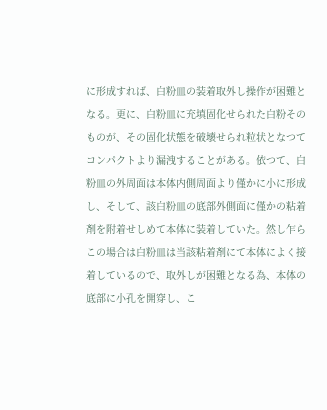に形成すれば、白粉皿の装着取外し操作が困難と
なる。更に、白粉皿に充填固化せられた白粉その
ものが、その固化状態を破壊せられ粒状となつて
コンパクトより漏洩することがある。依つて、白
粉皿の外周面は本体内側周面より僅かに小に形成
し、そして、該白粉皿の底部外側面に僅かの粘着
剤を附着せしめて本体に装着していた。然し乍ら
この場合は白粉皿は当該粘着剤にて本体によく接
着しているので、取外しが困難となる為、本体の
底部に小孔を開穿し、こ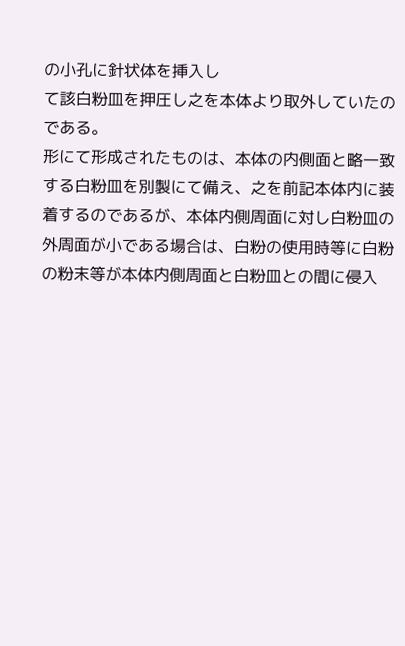の小孔に針状体を挿入し
て該白粉皿を押圧し之を本体より取外していたの
である。
形にて形成されたものは、本体の内側面と略一致
する白粉皿を別製にて備え、之を前記本体内に装
着するのであるが、本体内側周面に対し白粉皿の
外周面が小である場合は、白粉の使用時等に白粉
の粉末等が本体内側周面と白粉皿との間に侵入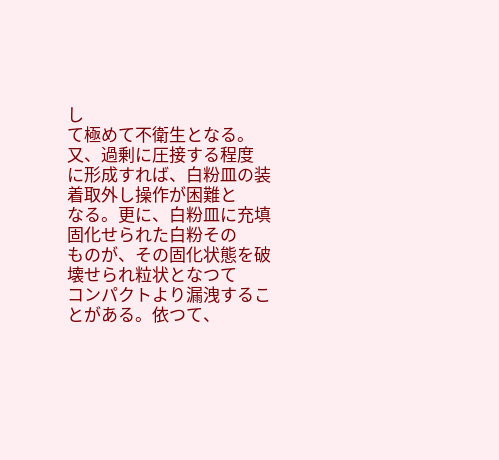し
て極めて不衛生となる。又、過剰に圧接する程度
に形成すれば、白粉皿の装着取外し操作が困難と
なる。更に、白粉皿に充填固化せられた白粉その
ものが、その固化状態を破壊せられ粒状となつて
コンパクトより漏洩することがある。依つて、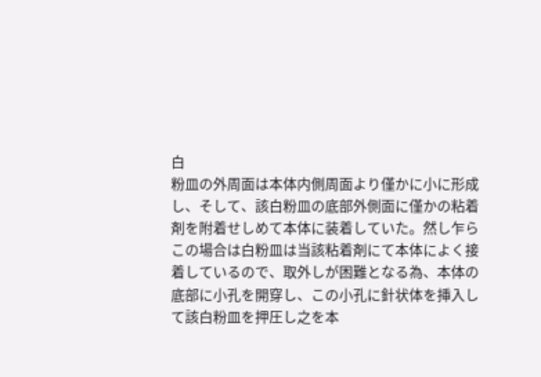白
粉皿の外周面は本体内側周面より僅かに小に形成
し、そして、該白粉皿の底部外側面に僅かの粘着
剤を附着せしめて本体に装着していた。然し乍ら
この場合は白粉皿は当該粘着剤にて本体によく接
着しているので、取外しが困難となる為、本体の
底部に小孔を開穿し、この小孔に針状体を挿入し
て該白粉皿を押圧し之を本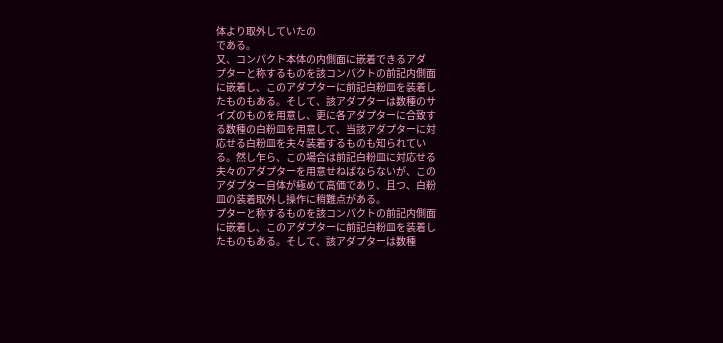体より取外していたの
である。
又、コンパクト本体の内側面に嵌着できるアダ
プターと称するものを該コンパクトの前記内側面
に嵌着し、このアダプターに前記白粉皿を装着し
たものもある。そして、該アダプターは数種のサ
イズのものを用意し、更に各アダプターに合致す
る数種の白粉皿を用意して、当該アダプターに対
応せる白粉皿を夫々装着するものも知られてい
る。然し乍ら、この場合は前記白粉皿に対応せる
夫々のアダプターを用意せねばならないが、この
アダプター自体が極めて高価であり、且つ、白粉
皿の装着取外し操作に稍難点がある。
プターと称するものを該コンパクトの前記内側面
に嵌着し、このアダプターに前記白粉皿を装着し
たものもある。そして、該アダプターは数種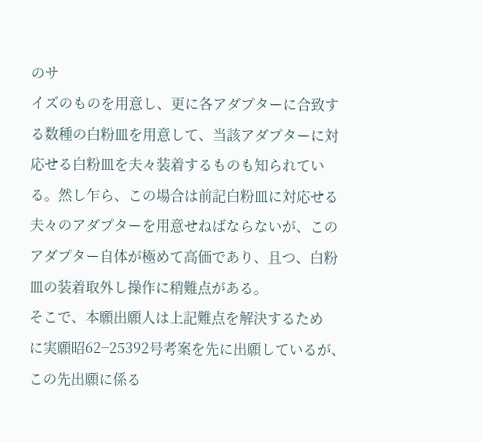のサ
イズのものを用意し、更に各アダプターに合致す
る数種の白粉皿を用意して、当該アダプターに対
応せる白粉皿を夫々装着するものも知られてい
る。然し乍ら、この場合は前記白粉皿に対応せる
夫々のアダプターを用意せねばならないが、この
アダプター自体が極めて高価であり、且つ、白粉
皿の装着取外し操作に稍難点がある。
そこで、本願出願人は上記難点を解決するため
に実願昭62−25392号考案を先に出願しているが、
この先出願に係る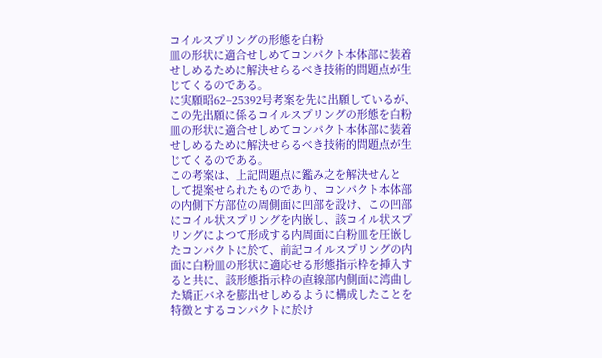コイルスプリングの形態を白粉
皿の形状に適合せしめてコンパクト本体部に装着
せしめるために解決せらるべき技術的問題点が生
じてくるのである。
に実願昭62−25392号考案を先に出願しているが、
この先出願に係るコイルスプリングの形態を白粉
皿の形状に適合せしめてコンパクト本体部に装着
せしめるために解決せらるべき技術的問題点が生
じてくるのである。
この考案は、上記問題点に鑑み之を解決せんと
して提案せられたものであり、コンパクト本体部
の内側下方部位の周側面に凹部を設け、この凹部
にコイル状スプリングを内嵌し、該コイル状スプ
リングによつて形成する内周面に白粉皿を圧嵌し
たコンパクトに於て、前記コイルスプリングの内
面に白粉皿の形状に適応せる形態指示枠を挿入す
ると共に、該形態指示枠の直線部内側面に湾曲し
た矯正バネを膨出せしめるように構成したことを
特徴とするコンパクトに於け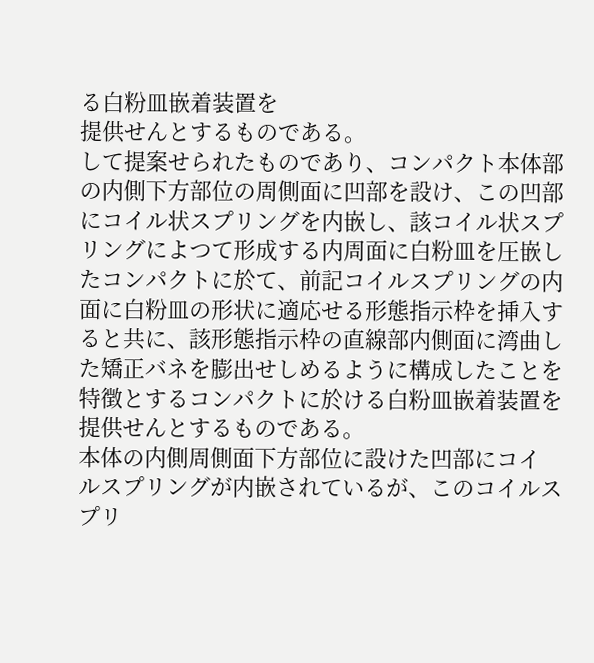る白粉皿嵌着装置を
提供せんとするものである。
して提案せられたものであり、コンパクト本体部
の内側下方部位の周側面に凹部を設け、この凹部
にコイル状スプリングを内嵌し、該コイル状スプ
リングによつて形成する内周面に白粉皿を圧嵌し
たコンパクトに於て、前記コイルスプリングの内
面に白粉皿の形状に適応せる形態指示枠を挿入す
ると共に、該形態指示枠の直線部内側面に湾曲し
た矯正バネを膨出せしめるように構成したことを
特徴とするコンパクトに於ける白粉皿嵌着装置を
提供せんとするものである。
本体の内側周側面下方部位に設けた凹部にコイ
ルスプリングが内嵌されているが、このコイルス
プリ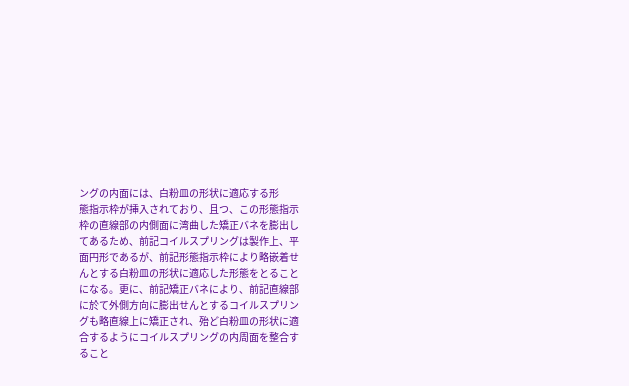ングの内面には、白粉皿の形状に適応する形
態指示枠が挿入されており、且つ、この形態指示
枠の直線部の内側面に湾曲した矯正バネを膨出し
てあるため、前記コイルスプリングは製作上、平
面円形であるが、前記形態指示枠により略嵌着せ
んとする白粉皿の形状に適応した形態をとること
になる。更に、前記矯正バネにより、前記直線部
に於て外側方向に膨出せんとするコイルスプリン
グも略直線上に矯正され、殆ど白粉皿の形状に適
合するようにコイルスプリングの内周面を整合す
ること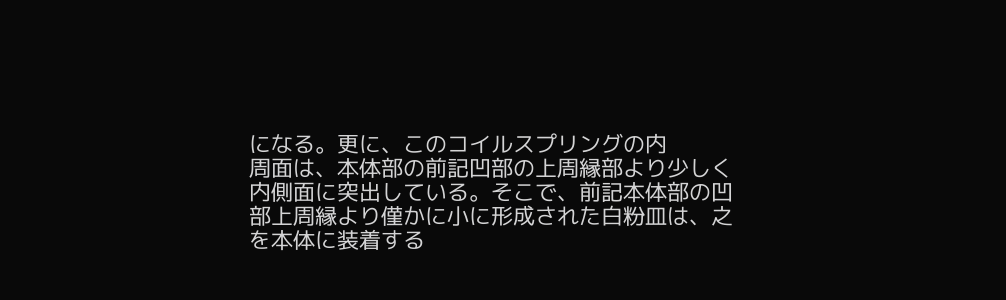になる。更に、このコイルスプリングの内
周面は、本体部の前記凹部の上周縁部より少しく
内側面に突出している。そこで、前記本体部の凹
部上周縁より僅かに小に形成された白粉皿は、之
を本体に装着する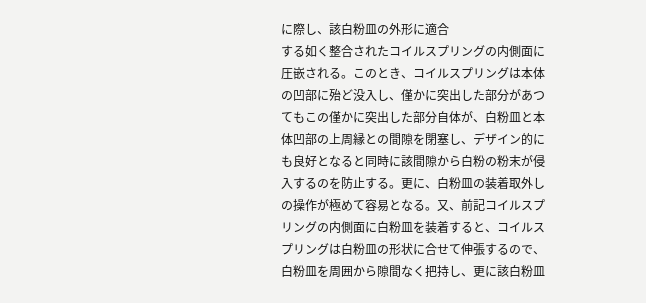に際し、該白粉皿の外形に適合
する如く整合されたコイルスプリングの内側面に
圧嵌される。このとき、コイルスプリングは本体
の凹部に殆ど没入し、僅かに突出した部分があつ
てもこの僅かに突出した部分自体が、白粉皿と本
体凹部の上周縁との間隙を閉塞し、デザイン的に
も良好となると同時に該間隙から白粉の粉末が侵
入するのを防止する。更に、白粉皿の装着取外し
の操作が極めて容易となる。又、前記コイルスプ
リングの内側面に白粉皿を装着すると、コイルス
プリングは白粉皿の形状に合せて伸張するので、
白粉皿を周囲から隙間なく把持し、更に該白粉皿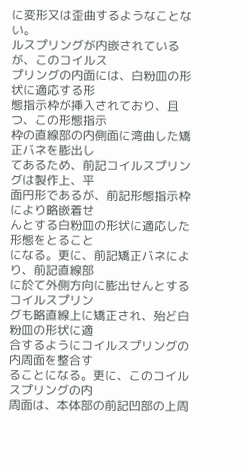に変形又は歪曲するようなことない。
ルスプリングが内嵌されているが、このコイルス
プリングの内面には、白粉皿の形状に適応する形
態指示枠が挿入されており、且つ、この形態指示
枠の直線部の内側面に湾曲した矯正バネを膨出し
てあるため、前記コイルスプリングは製作上、平
面円形であるが、前記形態指示枠により略嵌着せ
んとする白粉皿の形状に適応した形態をとること
になる。更に、前記矯正バネにより、前記直線部
に於て外側方向に膨出せんとするコイルスプリン
グも略直線上に矯正され、殆ど白粉皿の形状に適
合するようにコイルスプリングの内周面を整合す
ることになる。更に、このコイルスプリングの内
周面は、本体部の前記凹部の上周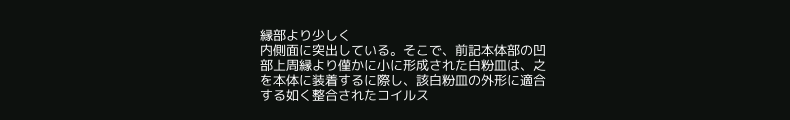縁部より少しく
内側面に突出している。そこで、前記本体部の凹
部上周縁より僅かに小に形成された白粉皿は、之
を本体に装着するに際し、該白粉皿の外形に適合
する如く整合されたコイルス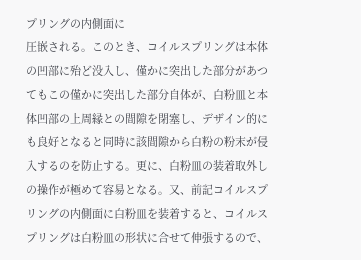プリングの内側面に
圧嵌される。このとき、コイルスプリングは本体
の凹部に殆ど没入し、僅かに突出した部分があつ
てもこの僅かに突出した部分自体が、白粉皿と本
体凹部の上周縁との間隙を閉塞し、デザイン的に
も良好となると同時に該間隙から白粉の粉末が侵
入するのを防止する。更に、白粉皿の装着取外し
の操作が極めて容易となる。又、前記コイルスプ
リングの内側面に白粉皿を装着すると、コイルス
プリングは白粉皿の形状に合せて伸張するので、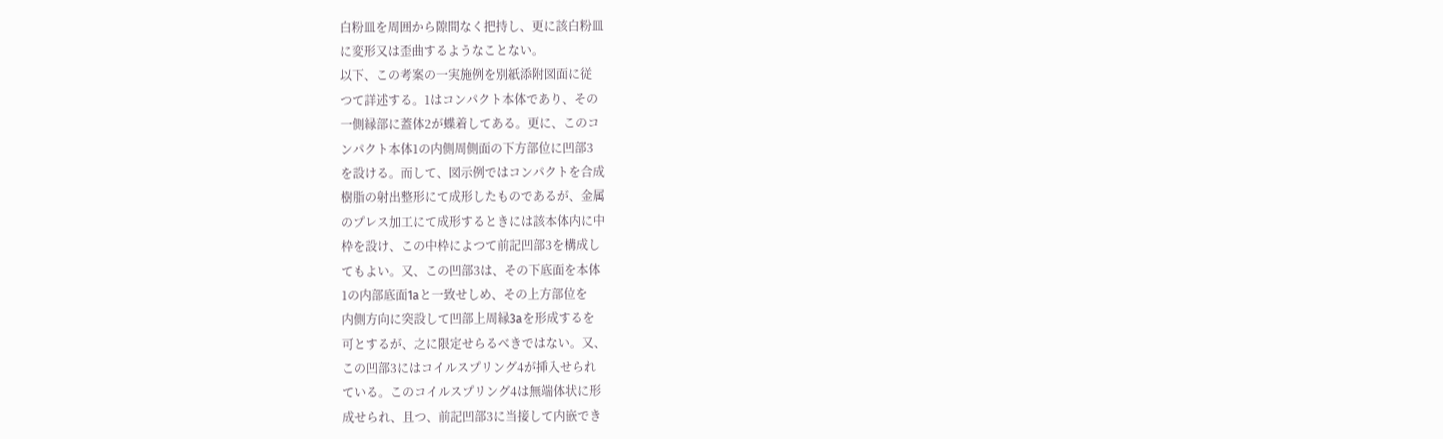白粉皿を周囲から隙間なく把持し、更に該白粉皿
に変形又は歪曲するようなことない。
以下、この考案の一実施例を別紙添附図面に従
つて詳述する。1はコンパクト本体であり、その
一側縁部に蓋体2が蝶着してある。更に、このコ
ンパクト本体1の内側周側面の下方部位に凹部3
を設ける。而して、図示例ではコンパクトを合成
樹脂の射出整形にて成形したものであるが、金属
のプレス加工にて成形するときには該本体内に中
枠を設け、この中枠によつて前記凹部3を構成し
てもよい。又、この凹部3は、その下底面を本体
1の内部底面1aと一致せしめ、その上方部位を
内側方向に突設して凹部上周縁3aを形成するを
可とするが、之に限定せらるべきではない。又、
この凹部3にはコイルスプリング4が挿入せられ
ている。このコイルスプリング4は無端体状に形
成せられ、且つ、前記凹部3に当接して内嵌でき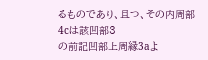るものであり、且つ、その内周部4cは該凹部3
の前記凹部上周縁3aよ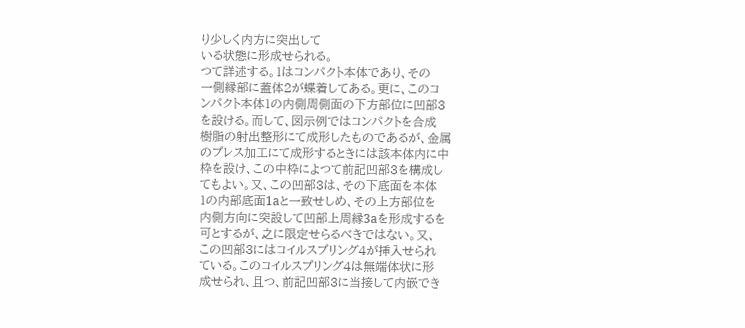り少しく内方に突出して
いる状態に形成せられる。
つて詳述する。1はコンパクト本体であり、その
一側縁部に蓋体2が蝶着してある。更に、このコ
ンパクト本体1の内側周側面の下方部位に凹部3
を設ける。而して、図示例ではコンパクトを合成
樹脂の射出整形にて成形したものであるが、金属
のプレス加工にて成形するときには該本体内に中
枠を設け、この中枠によつて前記凹部3を構成し
てもよい。又、この凹部3は、その下底面を本体
1の内部底面1aと一致せしめ、その上方部位を
内側方向に突設して凹部上周縁3aを形成するを
可とするが、之に限定せらるべきではない。又、
この凹部3にはコイルスプリング4が挿入せられ
ている。このコイルスプリング4は無端体状に形
成せられ、且つ、前記凹部3に当接して内嵌でき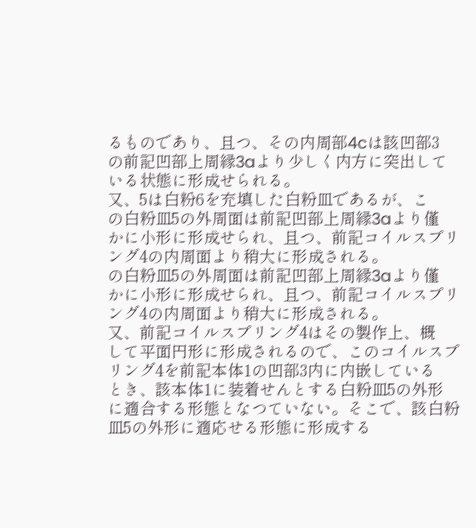るものであり、且つ、その内周部4cは該凹部3
の前記凹部上周縁3aより少しく内方に突出して
いる状態に形成せられる。
又、5は白粉6を充填した白粉皿であるが、こ
の白粉皿5の外周面は前記凹部上周縁3aより僅
かに小形に形成せられ、且つ、前記コイルスプリ
ング4の内周面より稍大に形成される。
の白粉皿5の外周面は前記凹部上周縁3aより僅
かに小形に形成せられ、且つ、前記コイルスプリ
ング4の内周面より稍大に形成される。
又、前記コイルスプリング4はその製作上、概
して平面円形に形成されるので、このコイルスプ
リング4を前記本体1の凹部3内に内嵌している
とき、該本体1に装着せんとする白粉皿5の外形
に適合する形態となつていない。そこで、該白粉
皿5の外形に適応せる形態に形成する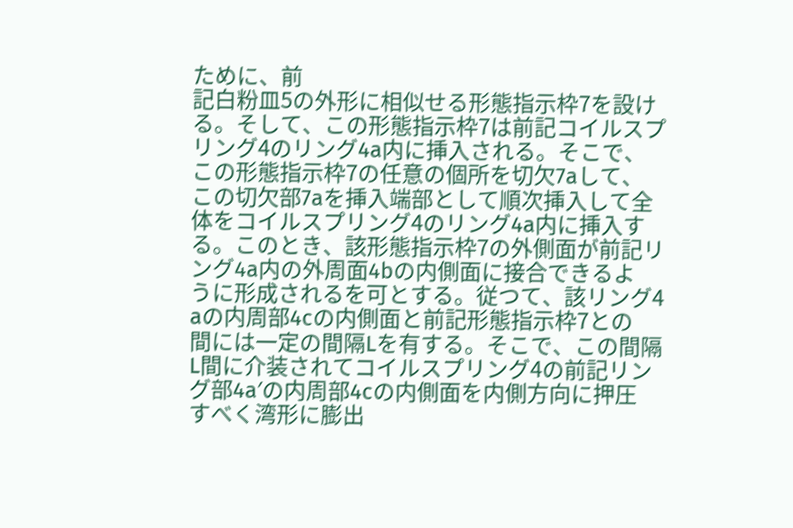ために、前
記白粉皿5の外形に相似せる形態指示枠7を設け
る。そして、この形態指示枠7は前記コイルスプ
リング4のリング4a内に挿入される。そこで、
この形態指示枠7の任意の個所を切欠7aして、
この切欠部7aを挿入端部として順次挿入して全
体をコイルスプリング4のリング4a内に挿入す
る。このとき、該形態指示枠7の外側面が前記リ
ング4a内の外周面4bの内側面に接合できるよ
うに形成されるを可とする。従つて、該リング4
aの内周部4cの内側面と前記形態指示枠7との
間には一定の間隔Lを有する。そこで、この間隔
L間に介装されてコイルスプリング4の前記リン
グ部4a′の内周部4cの内側面を内側方向に押圧
すべく湾形に膨出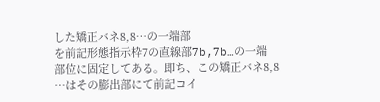した矯正バネ8,8…の一端部
を前記形態指示枠7の直線部7b,7b…の一端
部位に固定してある。即ち、この矯正バネ8,8
…はその膨出部にて前記コイ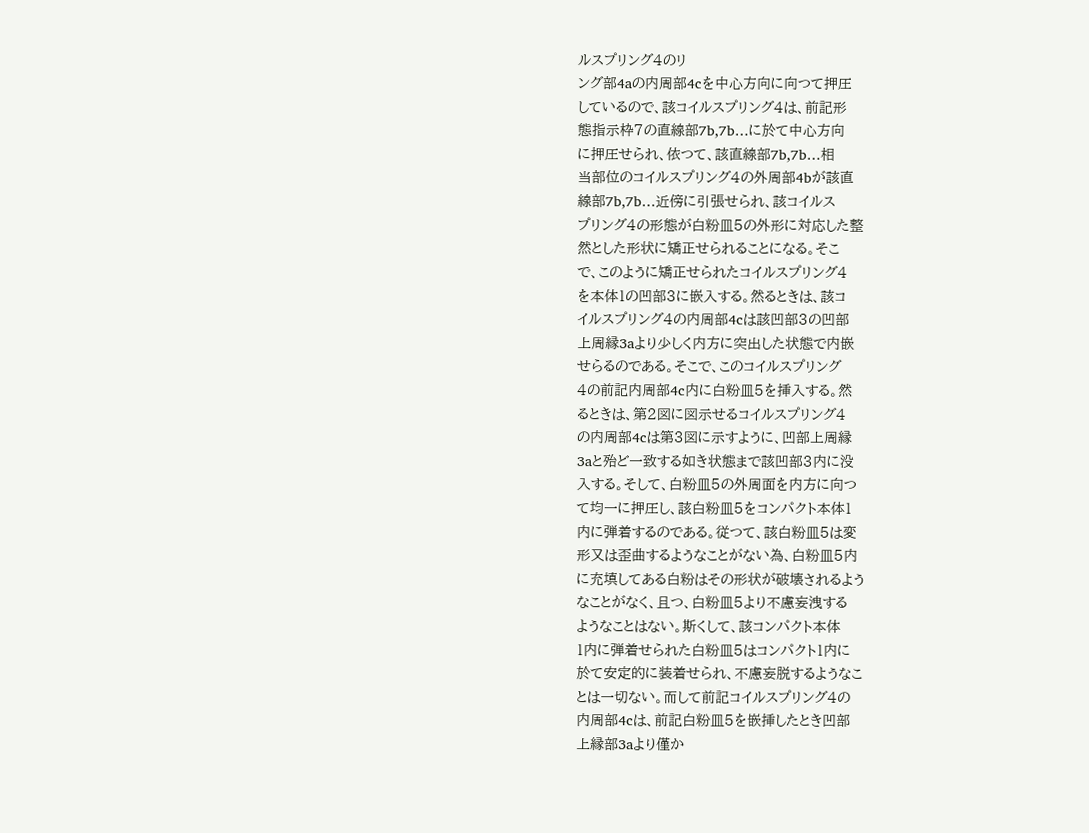ルスプリング4のリ
ング部4aの内周部4cを中心方向に向つて押圧
しているので、該コイルスプリング4は、前記形
態指示枠7の直線部7b,7b…に於て中心方向
に押圧せられ、依つて、該直線部7b,7b…相
当部位のコイルスプリング4の外周部4bが該直
線部7b,7b…近傍に引張せられ、該コイルス
プリング4の形態が白粉皿5の外形に対応した整
然とした形状に矯正せられることになる。そこ
で、このように矯正せられたコイルスプリング4
を本体1の凹部3に嵌入する。然るときは、該コ
イルスプリング4の内周部4cは該凹部3の凹部
上周縁3aより少しく内方に突出した状態で内嵌
せらるのである。そこで、このコイルスプリング
4の前記内周部4c内に白粉皿5を挿入する。然
るときは、第2図に図示せるコイルスプリング4
の内周部4cは第3図に示すように、凹部上周縁
3aと殆ど一致する如き状態まで該凹部3内に没
入する。そして、白粉皿5の外周面を内方に向つ
て均一に押圧し、該白粉皿5をコンパクト本体1
内に弾着するのである。従つて、該白粉皿5は変
形又は歪曲するようなことがない為、白粉皿5内
に充填してある白粉はその形状が破壊されるよう
なことがなく、且つ、白粉皿5より不慮妄洩する
ようなことはない。斯くして、該コンパクト本体
1内に弾着せられた白粉皿5はコンパクト1内に
於て安定的に装着せられ、不慮妄脱するようなこ
とは一切ない。而して前記コイルスプリング4の
内周部4cは、前記白粉皿5を嵌挿したとき凹部
上縁部3aより僅か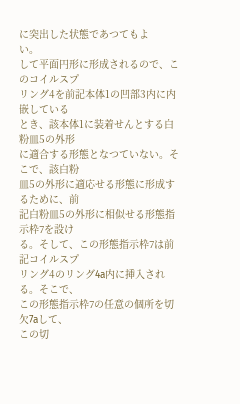に突出した状態であつてもよ
い。
して平面円形に形成されるので、このコイルスプ
リング4を前記本体1の凹部3内に内嵌している
とき、該本体1に装着せんとする白粉皿5の外形
に適合する形態となつていない。そこで、該白粉
皿5の外形に適応せる形態に形成するために、前
記白粉皿5の外形に相似せる形態指示枠7を設け
る。そして、この形態指示枠7は前記コイルスプ
リング4のリング4a内に挿入される。そこで、
この形態指示枠7の任意の個所を切欠7aして、
この切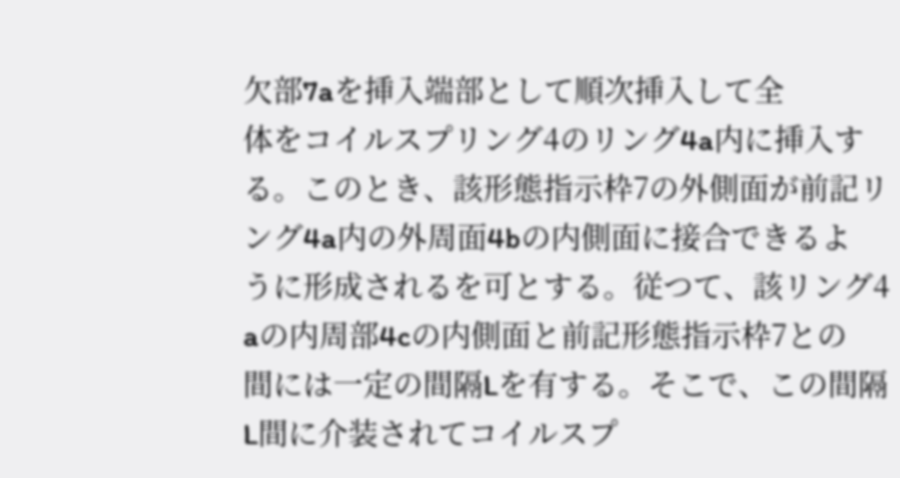欠部7aを挿入端部として順次挿入して全
体をコイルスプリング4のリング4a内に挿入す
る。このとき、該形態指示枠7の外側面が前記リ
ング4a内の外周面4bの内側面に接合できるよ
うに形成されるを可とする。従つて、該リング4
aの内周部4cの内側面と前記形態指示枠7との
間には一定の間隔Lを有する。そこで、この間隔
L間に介装されてコイルスプ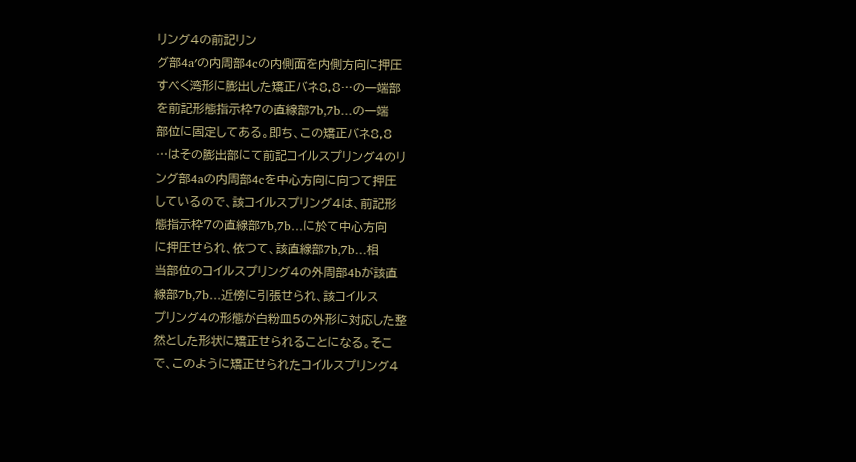リング4の前記リン
グ部4a′の内周部4cの内側面を内側方向に押圧
すべく湾形に膨出した矯正バネ8,8…の一端部
を前記形態指示枠7の直線部7b,7b…の一端
部位に固定してある。即ち、この矯正バネ8,8
…はその膨出部にて前記コイルスプリング4のリ
ング部4aの内周部4cを中心方向に向つて押圧
しているので、該コイルスプリング4は、前記形
態指示枠7の直線部7b,7b…に於て中心方向
に押圧せられ、依つて、該直線部7b,7b…相
当部位のコイルスプリング4の外周部4bが該直
線部7b,7b…近傍に引張せられ、該コイルス
プリング4の形態が白粉皿5の外形に対応した整
然とした形状に矯正せられることになる。そこ
で、このように矯正せられたコイルスプリング4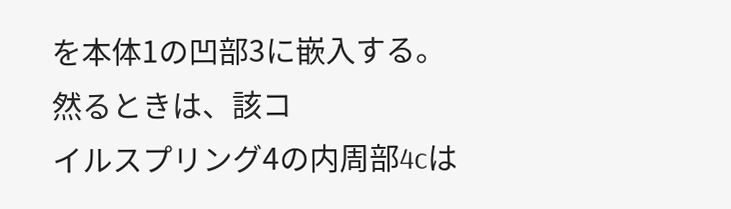を本体1の凹部3に嵌入する。然るときは、該コ
イルスプリング4の内周部4cは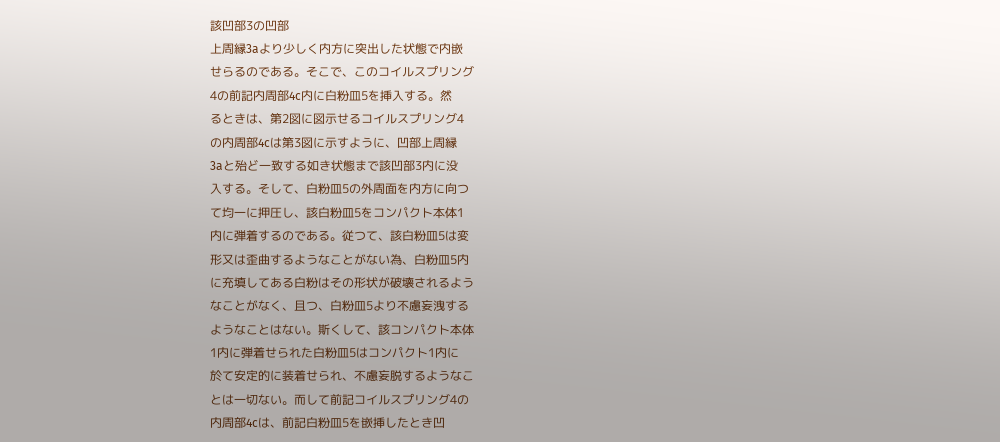該凹部3の凹部
上周縁3aより少しく内方に突出した状態で内嵌
せらるのである。そこで、このコイルスプリング
4の前記内周部4c内に白粉皿5を挿入する。然
るときは、第2図に図示せるコイルスプリング4
の内周部4cは第3図に示すように、凹部上周縁
3aと殆ど一致する如き状態まで該凹部3内に没
入する。そして、白粉皿5の外周面を内方に向つ
て均一に押圧し、該白粉皿5をコンパクト本体1
内に弾着するのである。従つて、該白粉皿5は変
形又は歪曲するようなことがない為、白粉皿5内
に充填してある白粉はその形状が破壊されるよう
なことがなく、且つ、白粉皿5より不慮妄洩する
ようなことはない。斯くして、該コンパクト本体
1内に弾着せられた白粉皿5はコンパクト1内に
於て安定的に装着せられ、不慮妄脱するようなこ
とは一切ない。而して前記コイルスプリング4の
内周部4cは、前記白粉皿5を嵌挿したとき凹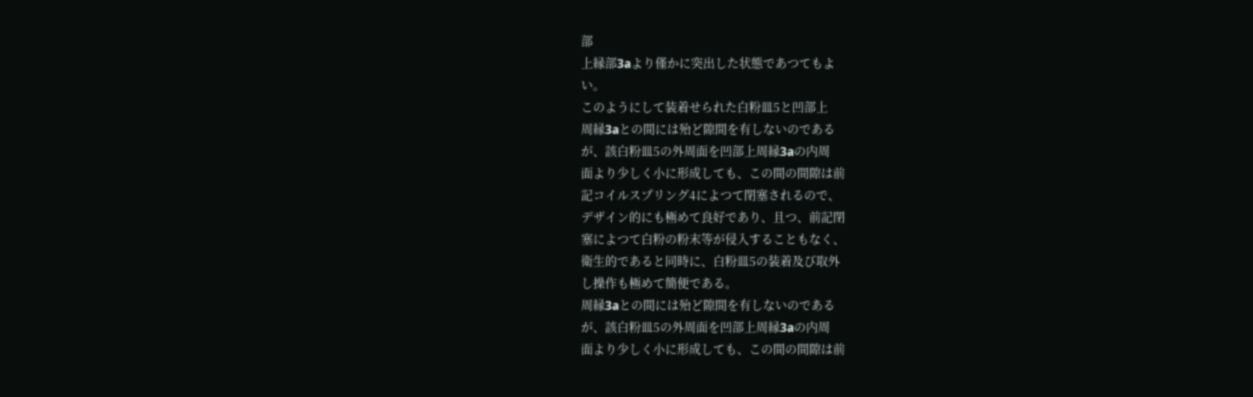部
上縁部3aより僅かに突出した状態であつてもよ
い。
このようにして装着せられた白粉皿5と凹部上
周縁3aとの間には殆ど隙間を有しないのである
が、該白粉皿5の外周面を凹部上周縁3aの内周
面より少しく小に形成しても、この間の間隙は前
記コイルスプリング4によつて閉塞されるので、
デザイン的にも極めて良好であり、且つ、前記閉
塞によつて白粉の粉末等が侵入することもなく、
衛生的であると同時に、白粉皿5の装着及び取外
し操作も極めて簡便である。
周縁3aとの間には殆ど隙間を有しないのである
が、該白粉皿5の外周面を凹部上周縁3aの内周
面より少しく小に形成しても、この間の間隙は前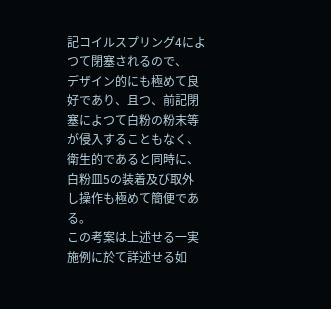記コイルスプリング4によつて閉塞されるので、
デザイン的にも極めて良好であり、且つ、前記閉
塞によつて白粉の粉末等が侵入することもなく、
衛生的であると同時に、白粉皿5の装着及び取外
し操作も極めて簡便である。
この考案は上述せる一実施例に於て詳述せる如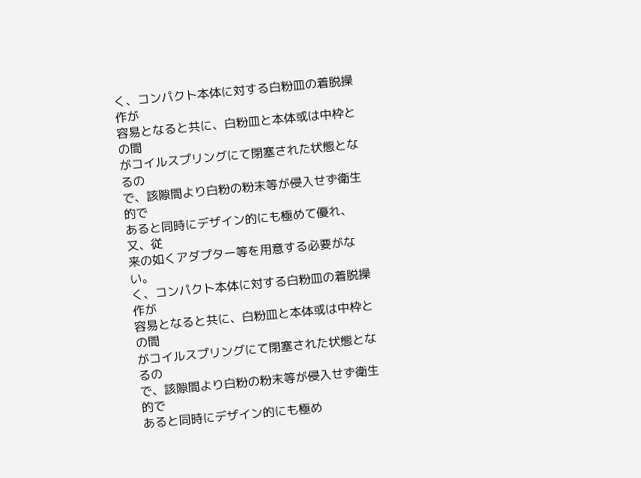く、コンパクト本体に対する白粉皿の着脱操作が
容易となると共に、白粉皿と本体或は中枠との間
がコイルスプリングにて閉塞された状態となるの
で、該隙間より白粉の粉末等が侵入せず衛生的で
あると同時にデザイン的にも極めて優れ、又、従
来の如くアダプター等を用意する必要がない。
く、コンパクト本体に対する白粉皿の着脱操作が
容易となると共に、白粉皿と本体或は中枠との間
がコイルスプリングにて閉塞された状態となるの
で、該隙間より白粉の粉末等が侵入せず衛生的で
あると同時にデザイン的にも極め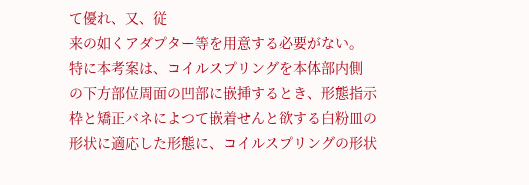て優れ、又、従
来の如くアダプター等を用意する必要がない。
特に本考案は、コイルスプリングを本体部内側
の下方部位周面の凹部に嵌挿するとき、形態指示
枠と矯正バネによつて嵌着せんと欲する白粉皿の
形状に適応した形態に、コイルスプリングの形状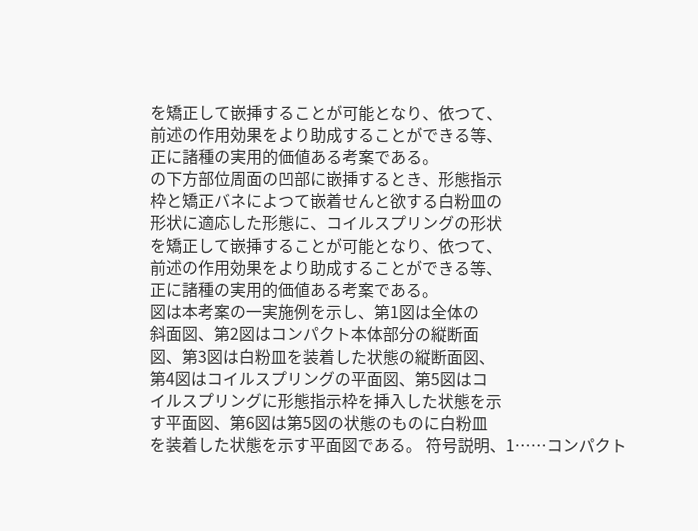を矯正して嵌挿することが可能となり、依つて、
前述の作用効果をより助成することができる等、
正に諸種の実用的価値ある考案である。
の下方部位周面の凹部に嵌挿するとき、形態指示
枠と矯正バネによつて嵌着せんと欲する白粉皿の
形状に適応した形態に、コイルスプリングの形状
を矯正して嵌挿することが可能となり、依つて、
前述の作用効果をより助成することができる等、
正に諸種の実用的価値ある考案である。
図は本考案の一実施例を示し、第1図は全体の
斜面図、第2図はコンパクト本体部分の縦断面
図、第3図は白粉皿を装着した状態の縦断面図、
第4図はコイルスプリングの平面図、第5図はコ
イルスプリングに形態指示枠を挿入した状態を示
す平面図、第6図は第5図の状態のものに白粉皿
を装着した状態を示す平面図である。 符号説明、1……コンパクト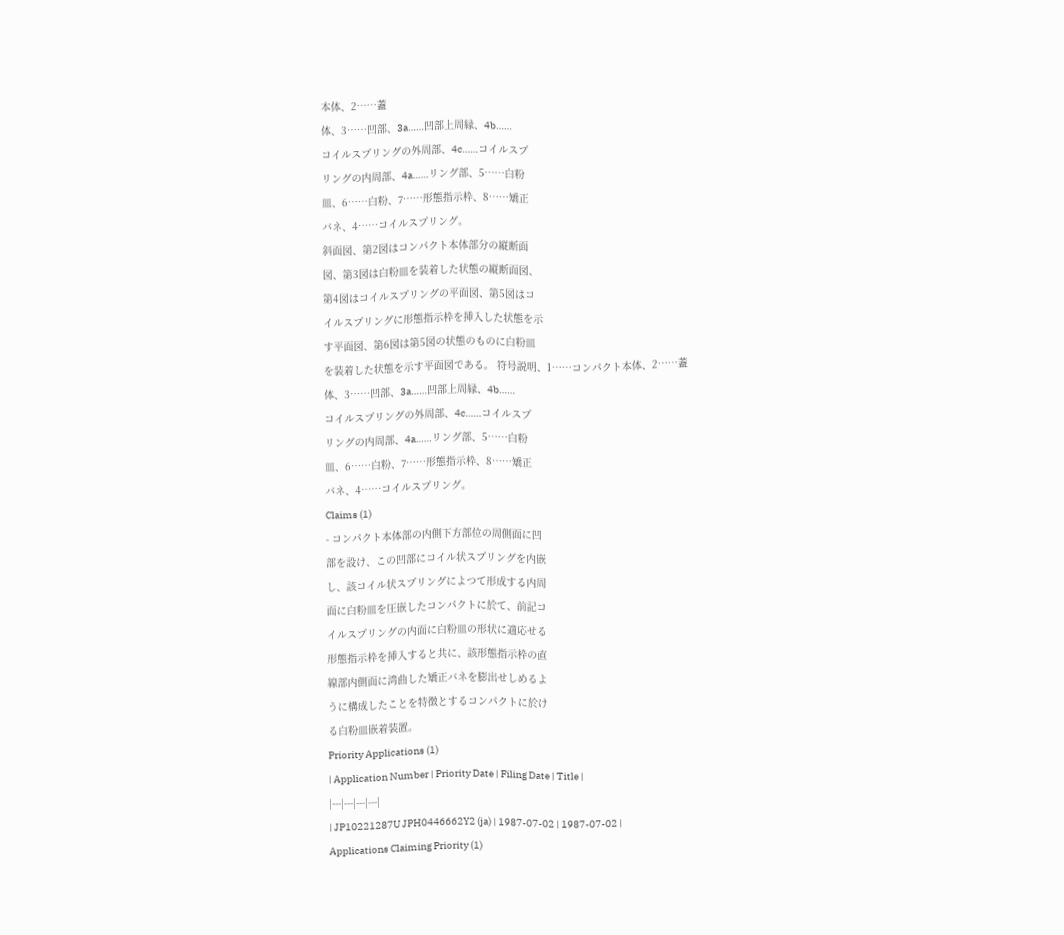本体、2……蓋
体、3……凹部、3a……凹部上周縁、4b……
コイルスプリングの外周部、4c……コイルスプ
リングの内周部、4a……リング部、5……白粉
皿、6……白粉、7……形態指示枠、8……矯正
バネ、4……コイルスプリング。
斜面図、第2図はコンパクト本体部分の縦断面
図、第3図は白粉皿を装着した状態の縦断面図、
第4図はコイルスプリングの平面図、第5図はコ
イルスプリングに形態指示枠を挿入した状態を示
す平面図、第6図は第5図の状態のものに白粉皿
を装着した状態を示す平面図である。 符号説明、1……コンパクト本体、2……蓋
体、3……凹部、3a……凹部上周縁、4b……
コイルスプリングの外周部、4c……コイルスプ
リングの内周部、4a……リング部、5……白粉
皿、6……白粉、7……形態指示枠、8……矯正
バネ、4……コイルスプリング。
Claims (1)
- コンパクト本体部の内側下方部位の周側面に凹
部を設け、この凹部にコイル状スプリングを内嵌
し、該コイル状スプリングによつて形成する内周
面に白粉皿を圧嵌したコンパクトに於て、前記コ
イルスプリングの内面に白粉皿の形状に適応せる
形態指示枠を挿入すると共に、該形態指示枠の直
線部内側面に湾曲した矯正バネを膨出せしめるよ
うに構成したことを特徴とするコンパクトに於け
る白粉皿嵌着装置。
Priority Applications (1)
| Application Number | Priority Date | Filing Date | Title |
|---|---|---|---|
| JP10221287U JPH0446662Y2 (ja) | 1987-07-02 | 1987-07-02 |
Applications Claiming Priority (1)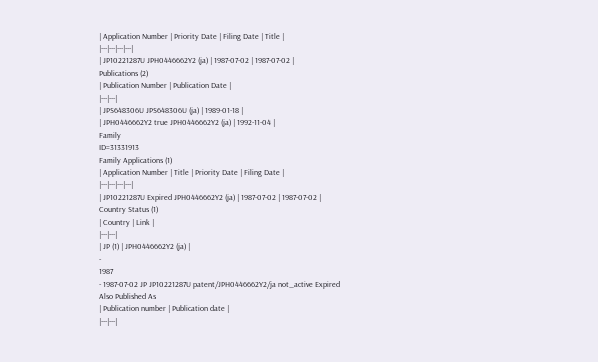| Application Number | Priority Date | Filing Date | Title |
|---|---|---|---|
| JP10221287U JPH0446662Y2 (ja) | 1987-07-02 | 1987-07-02 |
Publications (2)
| Publication Number | Publication Date |
|---|---|
| JPS648306U JPS648306U (ja) | 1989-01-18 |
| JPH0446662Y2 true JPH0446662Y2 (ja) | 1992-11-04 |
Family
ID=31331913
Family Applications (1)
| Application Number | Title | Priority Date | Filing Date |
|---|---|---|---|
| JP10221287U Expired JPH0446662Y2 (ja) | 1987-07-02 | 1987-07-02 |
Country Status (1)
| Country | Link |
|---|---|
| JP (1) | JPH0446662Y2 (ja) |
-
1987
- 1987-07-02 JP JP10221287U patent/JPH0446662Y2/ja not_active Expired
Also Published As
| Publication number | Publication date |
|---|---|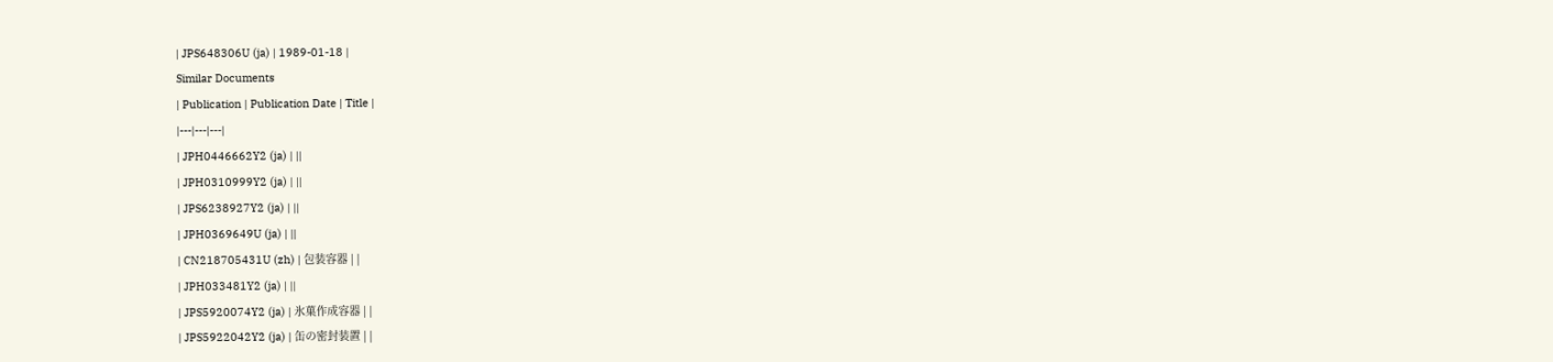| JPS648306U (ja) | 1989-01-18 |
Similar Documents
| Publication | Publication Date | Title |
|---|---|---|
| JPH0446662Y2 (ja) | ||
| JPH0310999Y2 (ja) | ||
| JPS6238927Y2 (ja) | ||
| JPH0369649U (ja) | ||
| CN218705431U (zh) | 包装容器 | |
| JPH033481Y2 (ja) | ||
| JPS5920074Y2 (ja) | 氷菓作成容器 | |
| JPS5922042Y2 (ja) | 缶の密封装置 | |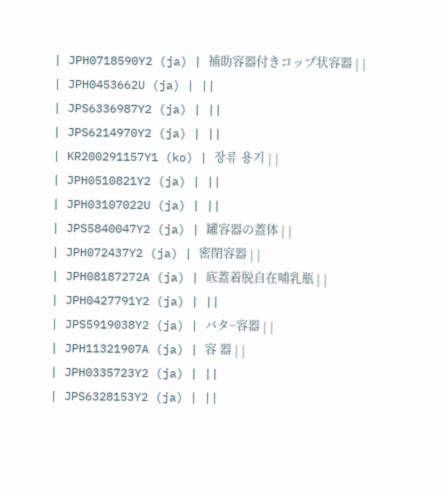| JPH0718590Y2 (ja) | 補助容器付きコップ状容器 | |
| JPH0453662U (ja) | ||
| JPS6336987Y2 (ja) | ||
| JPS6214970Y2 (ja) | ||
| KR200291157Y1 (ko) | 장류 용기 | |
| JPH0510821Y2 (ja) | ||
| JPH03107022U (ja) | ||
| JPS5840047Y2 (ja) | 罐容器の蓋体 | |
| JPH072437Y2 (ja) | 密閉容器 | |
| JPH08187272A (ja) | 底蓋着脱自在哺乳瓶 | |
| JPH0427791Y2 (ja) | ||
| JPS5919038Y2 (ja) | バタ−容器 | |
| JPH11321907A (ja) | 容 器 | |
| JPH0335723Y2 (ja) | ||
| JPS6328153Y2 (ja) | ||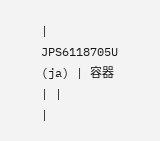| JPS6118705U (ja) | 容器 | |
|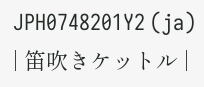JPH0748201Y2 (ja) | 笛吹きケットル |